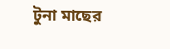টুনা মাছের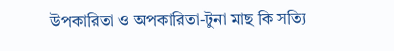উপকারিতা ও অপকারিতা-টুনা মাছ কি সত্যি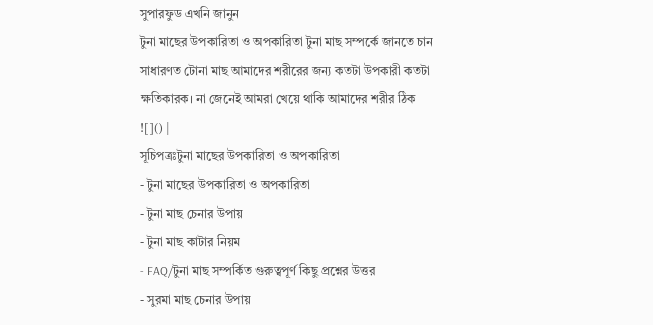সুপারফুড এখনি জানুন
টুনা মাছের উপকারিতা ও অপকারিতা টুনা মাছ সম্পর্কে জানতে চান সাধারণত টোনা মাছ আমাদের শরীরের জন্য কতটা উপকারী কতটা ক্ষতিকারক। না জেনেই আমরা খেয়ে থাকি আমাদের শরীর ঠিক
![]() |
সূচিপত্রঃটুনা মাছের উপকারিতা ও অপকারিতা
- টুনা মাছের উপকারিতা ও অপকারিতা
- টুনা মাছ চেনার উপায়
- টুনা মাছ কাটার নিয়ম
- FAQ/টুনা মাছ সম্পর্কিত গুরুত্বপূর্ণ কিছু প্রশ্নের উত্তর
- সুরমা মাছ চেনার উপায়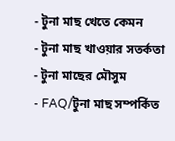- টুনা মাছ খেতে কেমন
- টুনা মাছ খাওয়ার সতর্কতা
- টুনা মাছের মৌসুম
- FAQ/টুনা মাছ সম্পর্কিত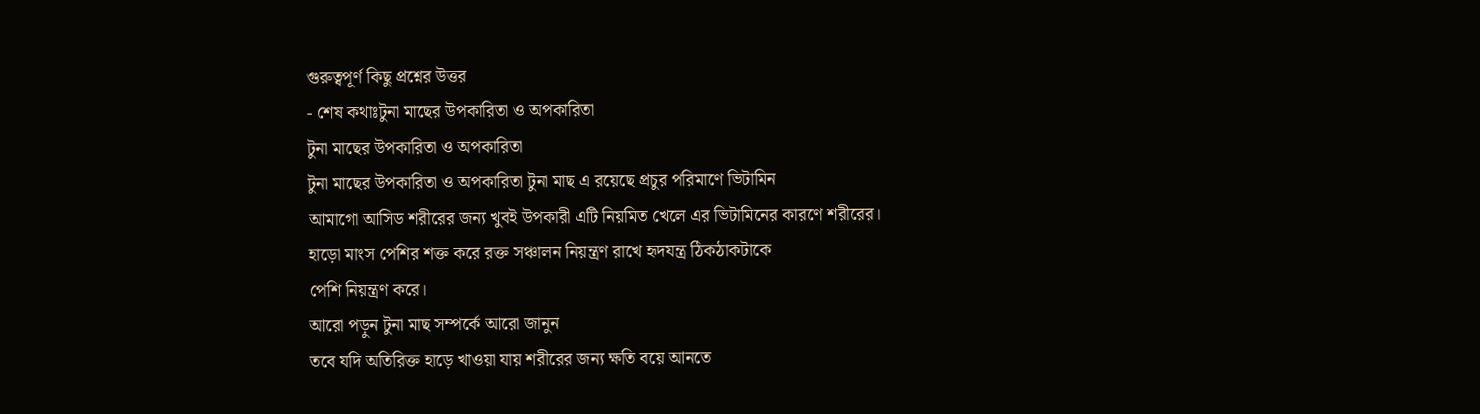গুরুত্বপূর্ণ কিছু প্রশ্নের উত্তর
- শেষ কথাঃটুনা মাছের উপকারিতা ও অপকারিতা
টুনা মাছের উপকারিতা ও অপকারিতা
টুনা মাছের উপকারিতা ও অপকারিতা টুনা মাছ এ রয়েছে প্রচুর পরিমাণে ভিটামিন
আমাগো আসিড শরীরের জন্য খুবই উপকারী এটি নিয়মিত খেলে এর ভিটামিনের কারণে শরীরের।
হাড়ো মাংস পেশির শক্ত করে রক্ত সঞ্চালন নিয়ন্ত্রণ রাখে হৃদযন্ত্র ঠিকঠাকটাকে
পেশি নিয়ন্ত্রণ করে।
আরো পড়ুন টুনা মাছ সম্পর্কে আরো জানুন
তবে যদি অতিরিক্ত হাড়ে খাওয়া যায় শরীরের জন্য ক্ষতি বয়ে আনতে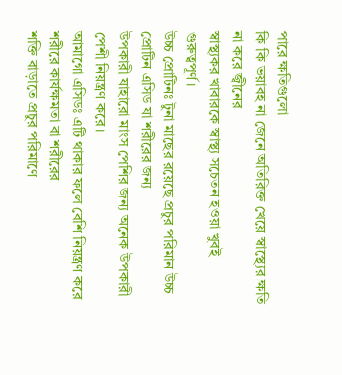পারে ক্ষতিগুলো
কি কি ভয়াবহ না জেনে অতিরিক্ত খেয়ে স্বাস্থ্যের ক্ষতি না করে জ্বীনের
স্বাস্থ্যকর খাবারকে স্বাস্থ্য সচেতন হওয়া খুবই গুরুত্বপূর্ণ।
উচ্চ প্রোটিনঃ টুনা মাছের রয়েছে প্রচুর পরিমান উচ্চ প্রোটিন এসিড যা শরীরের জন্য
উপকারী যাহারো মাংস পেশির জন্য অনেক উপকারী পেশী নিয়ন্ত্রণ করে।
আমাগো এসিডঃ এটি থাকার ফলে বেশি নিয়ন্ত্রণ করে শরীরে কার্যক্ষমতা বা শরীরের
শক্তি বাড়াতে প্রচুর পরিমাণে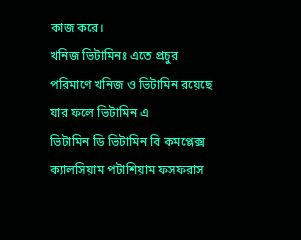কাজ করে।
খনিজ ভিটামিনঃ এতে প্রচুর পরিমাণে খনিজ ও ভিটামিন রয়েছে যার ফলে ভিটামিন এ
ভিটামিন ডি ভিটামিন বি কমপ্লেক্স ক্যালসিয়াম পটাশিয়াম ফসফরাস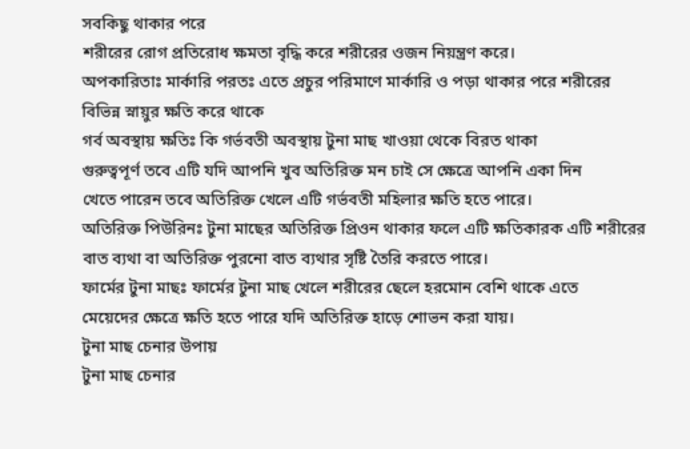সবকিছু থাকার পরে
শরীরের রোগ প্রতিরোধ ক্ষমতা বৃদ্ধি করে শরীরের ওজন নিয়ন্ত্রণ করে।
অপকারিতাঃ মার্কারি পরতঃ এতে প্রচুর পরিমাণে মার্কারি ও পড়া থাকার পরে শরীরের
বিভিন্ন স্নায়ুর ক্ষতি করে থাকে
গর্ব অবস্থায় ক্ষতিঃ কি গর্ভবতী অবস্থায় টুনা মাছ খাওয়া থেকে বিরত থাকা
গুরুত্বপূর্ণ তবে এটি যদি আপনি খুব অতিরিক্ত মন চাই সে ক্ষেত্রে আপনি একা দিন
খেতে পারেন তবে অতিরিক্ত খেলে এটি গর্ভবতী মহিলার ক্ষতি হতে পারে।
অতিরিক্ত পিউরিনঃ টুনা মাছের অতিরিক্ত প্রিওন থাকার ফলে এটি ক্ষতিকারক এটি শরীরের
বাত ব্যথা বা অতিরিক্ত পুরনো বাত ব্যথার সৃষ্টি তৈরি করতে পারে।
ফার্মের টুনা মাছঃ ফার্মের টুনা মাছ খেলে শরীরের ছেলে হরমোন বেশি থাকে এতে
মেয়েদের ক্ষেত্রে ক্ষতি হতে পারে যদি অতিরিক্ত হাড়ে শোভন করা যায়।
টুনা মাছ চেনার উপায়
টুনা মাছ চেনার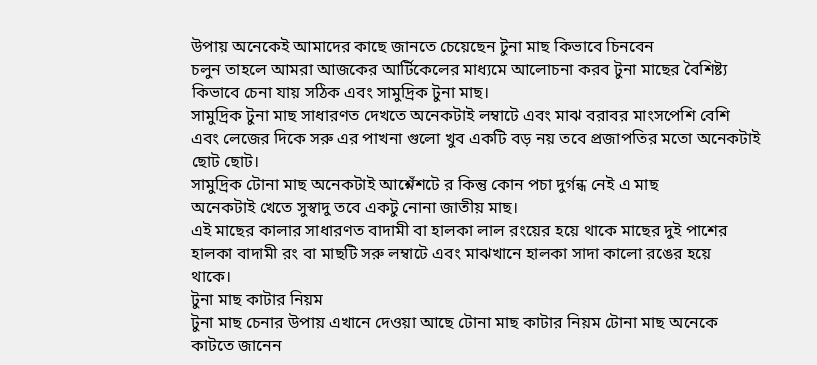উপায় অনেকেই আমাদের কাছে জানতে চেয়েছেন টুনা মাছ কিভাবে চিনবেন
চলুন তাহলে আমরা আজকের আর্টিকেলের মাধ্যমে আলোচনা করব টুনা মাছের বৈশিষ্ট্য
কিভাবে চেনা যায় সঠিক এবং সামুদ্রিক টুনা মাছ।
সামুদ্রিক টুনা মাছ সাধারণত দেখতে অনেকটাই লম্বাটে এবং মাঝ বরাবর মাংসপেশি বেশি
এবং লেজের দিকে সরু এর পাখনা গুলো খুব একটি বড় নয় তবে প্রজাপতির মতো অনেকটাই
ছোট ছোট।
সামুদ্রিক টোনা মাছ অনেকটাই আশ্নেঁশটে র কিন্তু কোন পচা দুর্গন্ধ নেই এ মাছ
অনেকটাই খেতে সুস্বাদু তবে একটু নোনা জাতীয় মাছ।
এই মাছের কালার সাধারণত বাদামী বা হালকা লাল রংয়ের হয়ে থাকে মাছের দুই পাশের
হালকা বাদামী রং বা মাছটি সরু লম্বাটে এবং মাঝখানে হালকা সাদা কালো রঙের হয়ে
থাকে।
টুনা মাছ কাটার নিয়ম
টুনা মাছ চেনার উপায় এখানে দেওয়া আছে টোনা মাছ কাটার নিয়ম টোনা মাছ অনেকে
কাটতে জানেন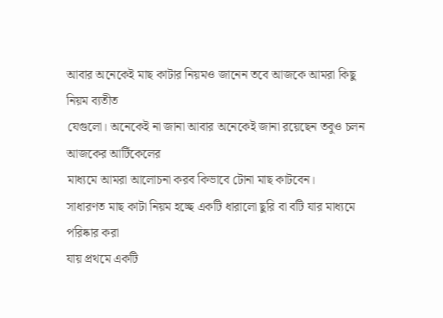আবার অনেকেই মাছ কাটার নিয়মও জানেন তবে আজকে আমরা কিছু নিয়ম ব্যতীত
যেগুলো। অনেকেই না জানা আবার অনেকেই জানা রয়েছেন তবুও চলন আজকের আর্টিকেলের
মাধ্যমে আমরা আলোচনা করব কিভাবে টোনা মাছ কাটবেন।
সাধারণত মাছ কাটা নিয়ম হচ্ছে একটি ধারালো ছুরি বা বটি যার মাধ্যমে পরিষ্কার করা
যায় প্রথমে একটি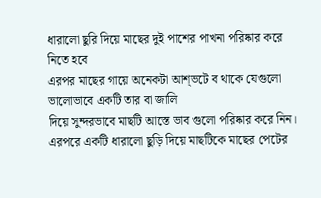ধারালো ছুরি দিয়ে মাছের দুই পাশের পাখনা পরিষ্কার করে নিতে হবে
এরপর মাছের গায়ে অনেকটা আশ্ভটে ব থাকে যেগুলো ভালোভাবে একটি তার বা জালি
দিয়ে সুন্দরভাবে মাছটি আস্তে ভাব গুলো পরিষ্কার করে নিন।
এরপরে একটি ধারালো ছুড়ি দিয়ে মাছটিকে মাছের পেটের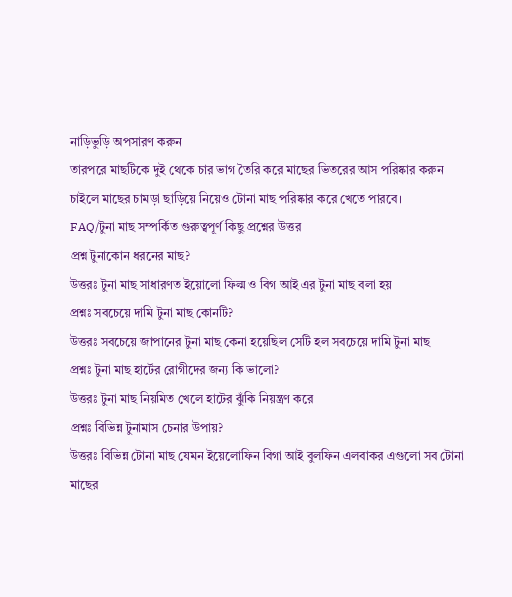নাড়িভুড়ি অপসারণ করুন
তারপরে মাছটিকে দুই থেকে চার ভাগ তৈরি করে মাছের ভিতরের আস পরিষ্কার করুন
চাইলে মাছের চামড়া ছাড়িয়ে নিয়েও টোনা মাছ পরিষ্কার করে খেতে পারবে।
FAQ/টুনা মাছ সম্পর্কিত গুরুত্বপূর্ণ কিছু প্রশ্নের উত্তর
প্রশ্ন টুনাকোন ধরনের মাছ?
উত্তরঃ টুনা মাছ সাধারণত ইয়োলো ফিল্ম ও বিগ আই এর টুনা মাছ বলা হয়
প্রশ্নঃ সবচেয়ে দামি টুনা মাছ কোনটি?
উত্তরঃ সবচেয়ে জাপানের টুনা মাছ কেনা হয়েছিল সেটি হল সবচেয়ে দামি টুনা মাছ
প্রশ্নঃ টুনা মাছ হার্টের রোগীদের জন্য কি ভালো?
উত্তরঃ টুনা মাছ নিয়মিত খেলে হাটের ঝুঁকি নিয়ন্ত্রণ করে
প্রশ্নঃ বিভিন্ন টুনামাস চেনার উপায়?
উত্তরঃ বিভিন্ন টোনা মাছ যেমন ইয়েলোফিন বিগা আই বুলফিন এলবাকর এগুলো সব টোনা
মাছের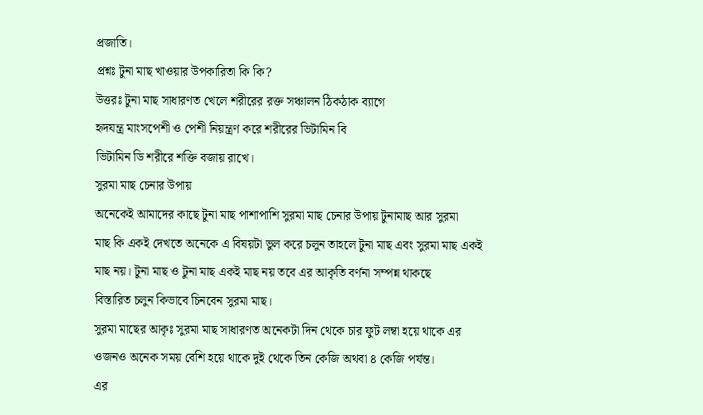প্রজাতি।
প্রশ্নঃ টুনা মাছ খাওয়ার উপকারিতা কি কি?
উত্তরঃ টুনা মাছ সাধারণত খেলে শরীরের রক্ত সঞ্চালন ঠিকঠাক ব্যাগে
হৃদযন্ত্র মাংসপেশী ও পেশী নিয়ন্ত্রণ করে শরীরের ভিটামিন বি
ভিটামিন ডি শরীরে শক্তি বজায় রাখে।
সুরমা মাছ চেনার উপায়
অনেকেই আমাদের কাছে টুনা মাছ পাশাপাশি সুরমা মাছ চেনার উপায় টুনামাছ আর সুরমা
মাছ কি একই দেখতে অনেকে এ বিষয়টা ভুল করে চলুন তাহলে টুনা মাছ এবং সুরমা মাছ একই
মাছ নয়। টুনা মাছ ও টুনা মাছ একই মাছ নয় তবে এর আকৃতি বর্ণনা সম্পন্ন থাকছে
বিস্তারিত চলুন কিভাবে চিনবেন সুরমা মাছ।
সুরমা মাছের আকৃঃ সুরমা মাছ সাধারণত অনেকটা দিন থেকে চার ফুট লম্বা হয়ে থাকে এর
ওজনও অনেক সময় বেশি হয়ে থাকে দুই থেকে তিন কেজি অথবা ৪ কেজি পর্যন্ত।
এর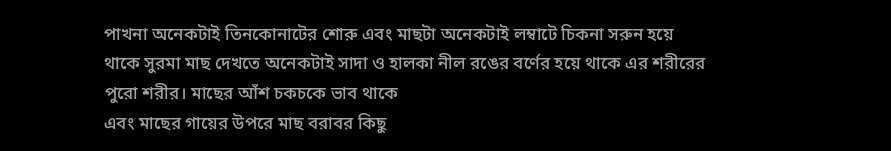পাখনা অনেকটাই তিনকোনাটের শোরু এবং মাছটা অনেকটাই লম্বাটে চিকনা সরুন হয়ে
থাকে সুরমা মাছ দেখতে অনেকটাই সাদা ও হালকা নীল রঙের বর্ণের হয়ে থাকে এর শরীরের
পুরো শরীর। মাছের আঁশ চকচকে ভাব থাকে
এবং মাছের গায়ের উপরে মাছ বরাবর কিছু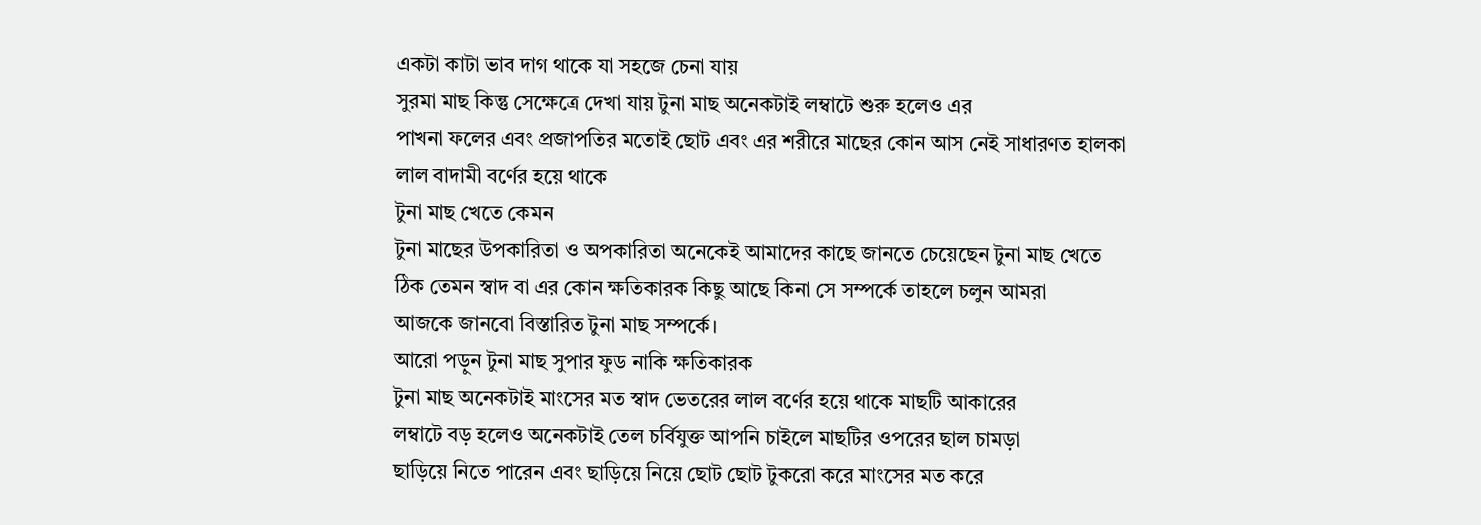একটা কাটা ভাব দাগ থাকে যা সহজে চেনা যায়
সুরমা মাছ কিন্তু সেক্ষেত্রে দেখা যায় টুনা মাছ অনেকটাই লম্বাটে শুরু হলেও এর
পাখনা ফলের এবং প্রজাপতির মতোই ছোট এবং এর শরীরে মাছের কোন আস নেই সাধারণত হালকা
লাল বাদামী বর্ণের হয়ে থাকে
টুনা মাছ খেতে কেমন
টুনা মাছের উপকারিতা ও অপকারিতা অনেকেই আমাদের কাছে জানতে চেয়েছেন টুনা মাছ খেতে
ঠিক তেমন স্বাদ বা এর কোন ক্ষতিকারক কিছু আছে কিনা সে সম্পর্কে তাহলে চলুন আমরা
আজকে জানবো বিস্তারিত টুনা মাছ সম্পর্কে।
আরো পড়ুন টুনা মাছ সুপার ফুড নাকি ক্ষতিকারক
টুনা মাছ অনেকটাই মাংসের মত স্বাদ ভেতরের লাল বর্ণের হয়ে থাকে মাছটি আকারের
লম্বাটে বড় হলেও অনেকটাই তেল চর্বিযুক্ত আপনি চাইলে মাছটির ওপরের ছাল চামড়া
ছাড়িয়ে নিতে পারেন এবং ছাড়িয়ে নিয়ে ছোট ছোট টুকরো করে মাংসের মত করে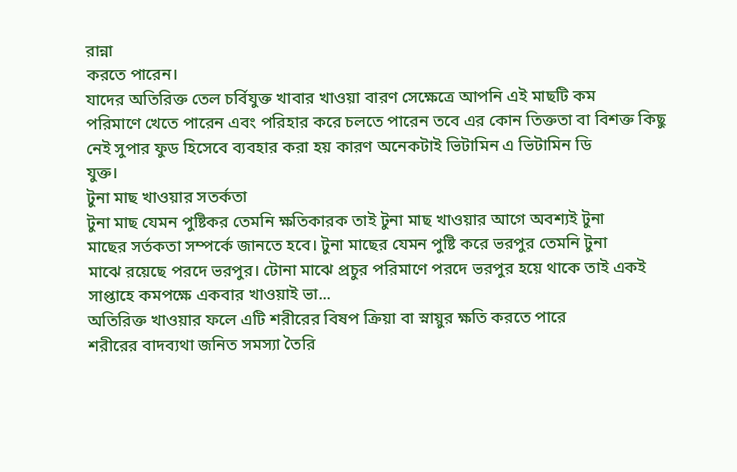রান্না
করতে পারেন।
যাদের অতিরিক্ত তেল চর্বিযুক্ত খাবার খাওয়া বারণ সেক্ষেত্রে আপনি এই মাছটি কম
পরিমাণে খেতে পারেন এবং পরিহার করে চলতে পারেন তবে এর কোন তিক্ততা বা বিশক্ত কিছু
নেই সুপার ফুড হিসেবে ব্যবহার করা হয় কারণ অনেকটাই ভিটামিন এ ভিটামিন ডি
যুক্ত।
টুনা মাছ খাওয়ার সতর্কতা
টুনা মাছ যেমন পুষ্টিকর তেমনি ক্ষতিকারক তাই টুনা মাছ খাওয়ার আগে অবশ্যই টুনা
মাছের সর্তকতা সম্পর্কে জানতে হবে। টুনা মাছের যেমন পুষ্টি করে ভরপুর তেমনি টুনা
মাঝে রয়েছে পরদে ভরপুর। টোনা মাঝে প্রচুর পরিমাণে পরদে ভরপুর হয়ে থাকে তাই একই
সাপ্তাহে কমপক্ষে একবার খাওয়াই ভা...
অতিরিক্ত খাওয়ার ফলে এটি শরীরের বিষপ ক্রিয়া বা স্নায়ুর ক্ষতি করতে পারে
শরীরের বাদব্যথা জনিত সমস্যা তৈরি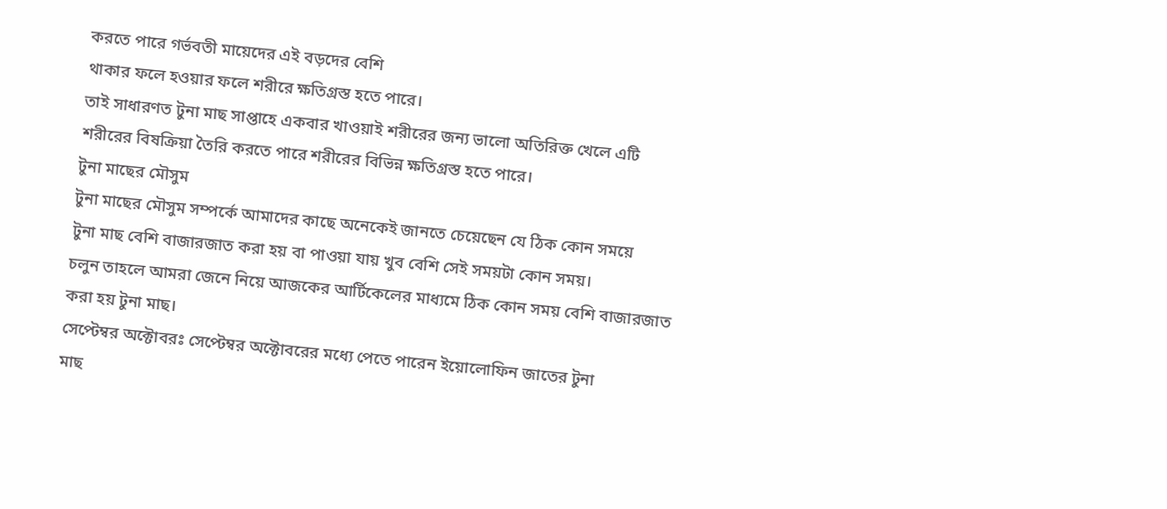করতে পারে গর্ভবতী মায়েদের এই বড়দের বেশি
থাকার ফলে হওয়ার ফলে শরীরে ক্ষতিগ্রস্ত হতে পারে।
তাই সাধারণত টুনা মাছ সাপ্তাহে একবার খাওয়াই শরীরের জন্য ভালো অতিরিক্ত খেলে এটি
শরীরের বিষক্রিয়া তৈরি করতে পারে শরীরের বিভিন্ন ক্ষতিগ্রস্ত হতে পারে।
টুনা মাছের মৌসুম
টুনা মাছের মৌসুম সম্পর্কে আমাদের কাছে অনেকেই জানতে চেয়েছেন যে ঠিক কোন সময়ে
টুনা মাছ বেশি বাজারজাত করা হয় বা পাওয়া যায় খুব বেশি সেই সময়টা কোন সময়।
চলুন তাহলে আমরা জেনে নিয়ে আজকের আর্টিকেলের মাধ্যমে ঠিক কোন সময় বেশি বাজারজাত
করা হয় টুনা মাছ।
সেপ্টেম্বর অক্টোবরঃ সেপ্টেম্বর অক্টোবরের মধ্যে পেতে পারেন ইয়োলোফিন জাতের টুনা
মাছ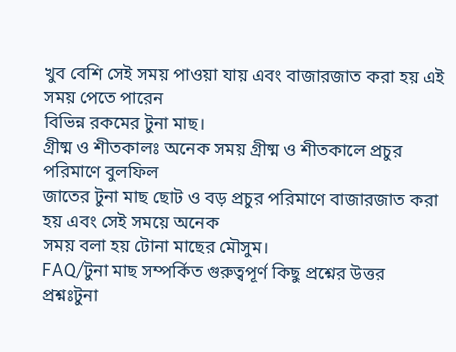খুব বেশি সেই সময় পাওয়া যায় এবং বাজারজাত করা হয় এই সময় পেতে পারেন
বিভিন্ন রকমের টুনা মাছ।
গ্রীষ্ম ও শীতকালঃ অনেক সময় গ্রীষ্ম ও শীতকালে প্রচুর পরিমাণে বুলফিল
জাতের টুনা মাছ ছোট ও বড় প্রচুর পরিমাণে বাজারজাত করা হয় এবং সেই সময়ে অনেক
সময় বলা হয় টোনা মাছের মৌসুম।
FAQ/টুনা মাছ সম্পর্কিত গুরুত্বপূর্ণ কিছু প্রশ্নের উত্তর
প্রশ্নঃটুনা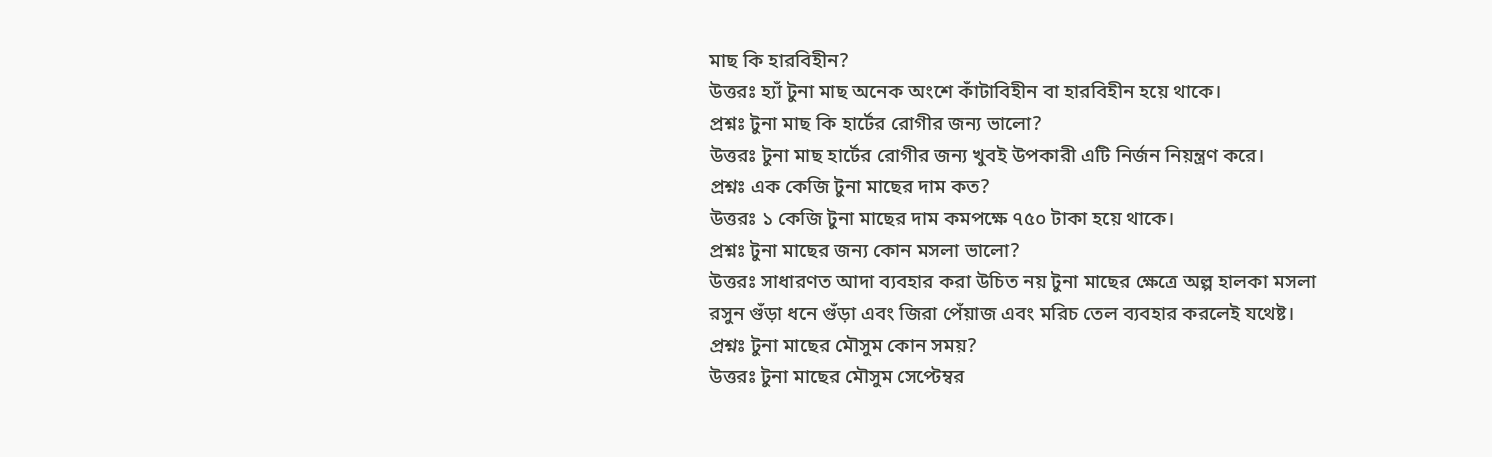মাছ কি হারবিহীন?
উত্তরঃ হ্যাঁ টুনা মাছ অনেক অংশে কাঁটাবিহীন বা হারবিহীন হয়ে থাকে।
প্রশ্নঃ টুনা মাছ কি হার্টের রোগীর জন্য ভালো?
উত্তরঃ টুনা মাছ হার্টের রোগীর জন্য খুবই উপকারী এটি নির্জন নিয়ন্ত্রণ করে।
প্রশ্নঃ এক কেজি টুনা মাছের দাম কত?
উত্তরঃ ১ কেজি টুনা মাছের দাম কমপক্ষে ৭৫০ টাকা হয়ে থাকে।
প্রশ্নঃ টুনা মাছের জন্য কোন মসলা ভালো?
উত্তরঃ সাধারণত আদা ব্যবহার করা উচিত নয় টুনা মাছের ক্ষেত্রে অল্প হালকা মসলা
রসুন গুঁড়া ধনে গুঁড়া এবং জিরা পেঁয়াজ এবং মরিচ তেল ব্যবহার করলেই যথেষ্ট।
প্রশ্নঃ টুনা মাছের মৌসুম কোন সময়?
উত্তরঃ টুনা মাছের মৌসুম সেপ্টেম্বর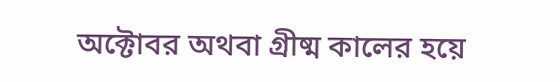অক্টোবর অথবা গ্রীষ্ম কালের হয়ে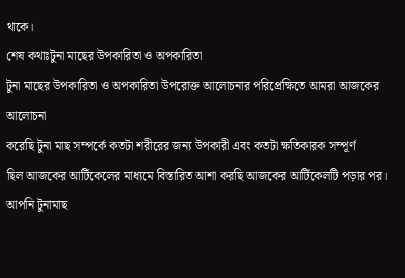থাকে।
শেষ কথাঃটুনা মাছের উপকারিতা ও অপকারিতা
টুনা মাছের উপকারিতা ও অপকারিতা উপরোক্ত আলোচনার পরিপ্রেক্ষিতে আমরা আজকের আলোচনা
করেছি টুনা মাছ সম্পর্কে কতটা শরীরের জন্য উপকারী এবং কতটা ক্ষতিকারক সম্পূর্ণ
ছিল আজকের আর্টিকেলের মাধ্যমে বিস্তারিত আশা করছি আজকের আর্টিকেলটি পড়ার পর।
আপনি টুনামাছ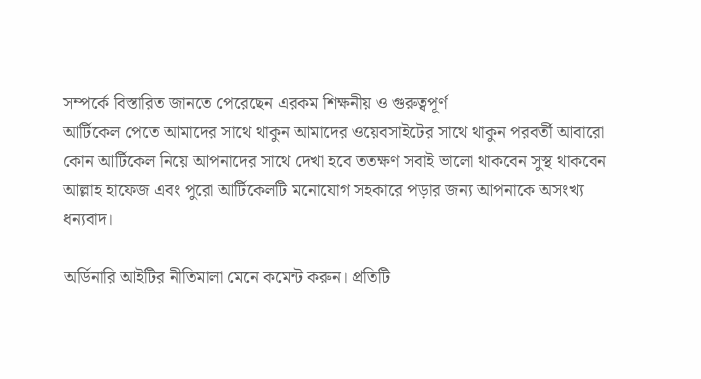সম্পর্কে বিস্তারিত জানতে পেরেছেন এরকম শিক্ষনীয় ও গুরুত্বপূর্ণ
আর্টিকেল পেতে আমাদের সাথে থাকুন আমাদের ওয়েবসাইটের সাথে থাকুন পরবর্তী আবারো
কোন আর্টিকেল নিয়ে আপনাদের সাথে দেখা হবে ততক্ষণ সবাই ভালো থাকবেন সুস্থ থাকবেন
আল্লাহ হাফেজ এবং পুরো আর্টিকেলটি মনোযোগ সহকারে পড়ার জন্য আপনাকে অসংখ্য
ধন্যবাদ।

অর্ডিনারি আইটির নীতিমালা মেনে কমেন্ট করুন। প্রতিটি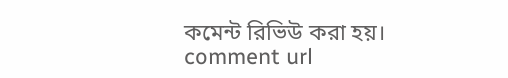কমেন্ট রিভিউ করা হয়।
comment url